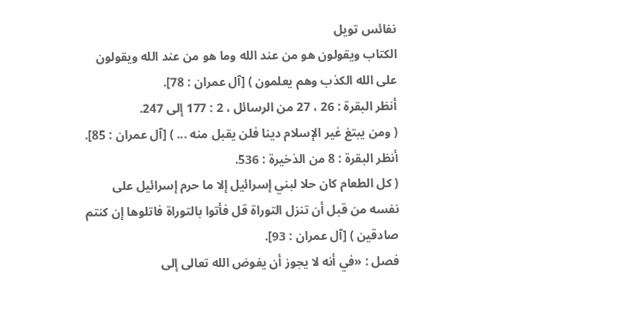نفائس تویل
الكتاب ويقولون هو من عند الله وما هو من عند الله ويقولون على الله الكذب وهم يعلمون ) [آل عمران : 78].
أنظر البقرة : 26 ، 27 من الرسائل ، 2 : 177 إلى 247.
( ومن يبتغ غير الإسلام دينا فلن يقبل منه ... ) [آل عمران : 85].
أنظر البقرة : 8 من الذخيرة : 536.
( كل الطعام كان حلا لبني إسرائيل إلا ما حرم إسرائيل على نفسه من قبل أن تنزل التوراة قل فأتوا بالتوراة فاتلوها إن كنتم صادقين ) [آل عمران : 93].
فصل : «في أنه لا يجوز أن يفوض الله تعالى إلى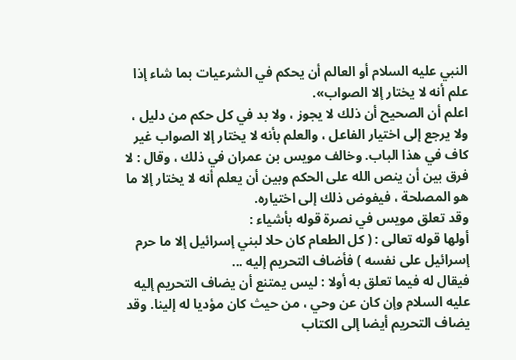النبي عليه السلام أو العالم أن يحكم في الشرعيات بما شاء إذا علم أنه لا يختار إلا الصواب».
اعلم أن الصحيح أن ذلك لا يجوز ، ولا بد في كل حكم من دليل ، ولا يرجع إلى اختيار الفاعل ، والعلم بأنه لا يختار إلا الصواب غير كاف في هذا الباب. وخالف مويس بن عمران في ذلك ، وقال : لا فرق بين أن ينص الله على الحكم وبين أن يعلم أنه لا يختار إلا ما هو المصلحة ، فيفوض ذلك إلى اختياره.
وقد تعلق مويس في نصرة قوله بأشياء :
أولها قوله تعالى : ( كل الطعام كان حلا لبني إسرائيل إلا ما حرم إسرائيل على نفسه ) فأضاف التحريم إليه ...
فيقال له فيما تعلق به أولا : ليس يمتنع أن يضاف التحريم إليه عليه السلام وإن كان عن وحي ، من حيث كان مؤديا له إلينا. وقد يضاف التحريم أيضا إلى الكتاب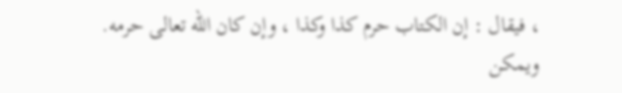، فيقال : إن الكتاب حرم كذا وكذا ، وإن كان الله تعالى حرمه. ويمكن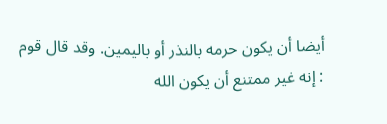أيضا أن يكون حرمه بالنذر أو باليمين. وقد قال قوم : إنه غير ممتنع أن يكون الله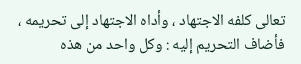تعالى كلفه الاجتهاد ، وأداه الاجتهاد إلى تحريمه ، فأضاف التحريم إليه : وكل واحد من هذه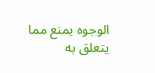الوجوه يمنع مما يتعلق به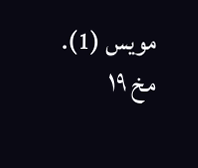مويس (1).
مخ ۱۹